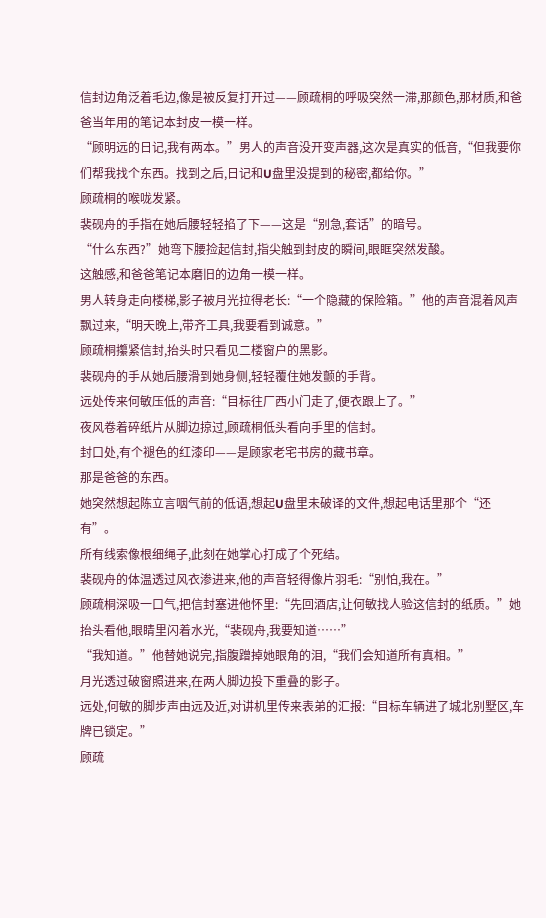信封边角泛着毛边,像是被反复打开过——顾疏桐的呼吸突然一滞,那颜色,那材质,和爸爸当年用的笔记本封皮一模一样。
“顾明远的日记,我有两本。”男人的声音没开变声器,这次是真实的低音,“但我要你们帮我找个东西。找到之后,日记和U盘里没提到的秘密,都给你。”
顾疏桐的喉咙发紧。
裴砚舟的手指在她后腰轻轻掐了下——这是“别急,套话”的暗号。
“什么东西?”她弯下腰捡起信封,指尖触到封皮的瞬间,眼眶突然发酸。
这触感,和爸爸笔记本磨旧的边角一模一样。
男人转身走向楼梯,影子被月光拉得老长:“一个隐藏的保险箱。”他的声音混着风声飘过来,“明天晚上,带齐工具,我要看到诚意。”
顾疏桐攥紧信封,抬头时只看见二楼窗户的黑影。
裴砚舟的手从她后腰滑到她身侧,轻轻覆住她发颤的手背。
远处传来何敏压低的声音:“目标往厂西小门走了,便衣跟上了。”
夜风卷着碎纸片从脚边掠过,顾疏桐低头看向手里的信封。
封口处,有个褪色的红漆印——是顾家老宅书房的藏书章。
那是爸爸的东西。
她突然想起陈立言咽气前的低语,想起U盘里未破译的文件,想起电话里那个“还有”。
所有线索像根细绳子,此刻在她掌心打成了个死结。
裴砚舟的体温透过风衣渗进来,他的声音轻得像片羽毛:“别怕,我在。”
顾疏桐深吸一口气,把信封塞进他怀里:“先回酒店,让何敏找人验这信封的纸质。”她抬头看他,眼睛里闪着水光,“裴砚舟,我要知道……”
“我知道。”他替她说完,指腹蹭掉她眼角的泪,“我们会知道所有真相。”
月光透过破窗照进来,在两人脚边投下重叠的影子。
远处,何敏的脚步声由远及近,对讲机里传来表弟的汇报:“目标车辆进了城北别墅区,车牌已锁定。”
顾疏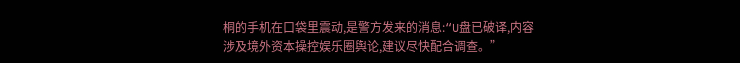桐的手机在口袋里震动,是警方发来的消息:“U盘已破译,内容涉及境外资本操控娱乐圈舆论,建议尽快配合调查。”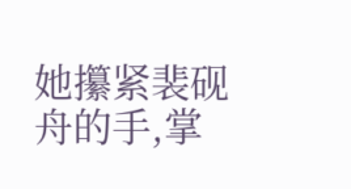她攥紧裴砚舟的手,掌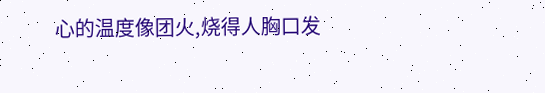心的温度像团火,烧得人胸口发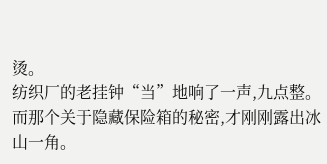烫。
纺织厂的老挂钟“当”地响了一声,九点整。
而那个关于隐藏保险箱的秘密,才刚刚露出冰山一角。